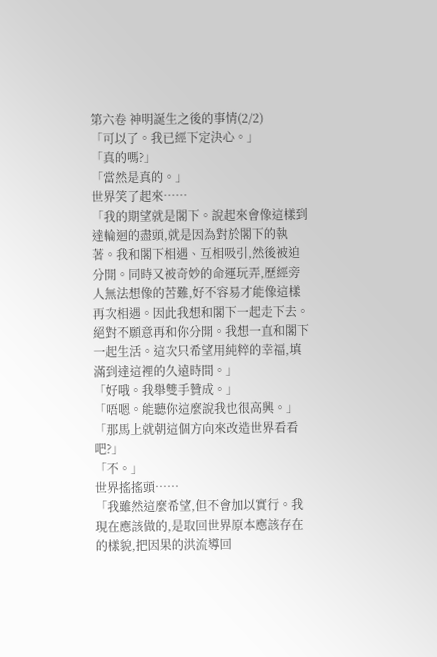第六卷 神明誕生之後的事情(2/2)
「可以了。我已經下定決心。」
「真的嗎?」
「當然是真的。」
世界笑了起來……
「我的期望就是閣下。說起來會像這樣到達輪迴的盡頭,就是因為對於閣下的執著。我和閣下相遇、互相吸引,然後被迫分開。同時又被奇妙的命運玩弄,歷經旁人無法想像的苦難,好不容易才能像這樣再次相遇。因此我想和閣下一起走下去。絕對不願意再和你分開。我想一直和閣下一起生活。這次只希望用純粹的幸福,填滿到達這裡的久遠時間。」
「好哦。我舉雙手贊成。」
「唔嗯。能聽你這麼說我也很高興。」
「那馬上就朝這個方向來改造世界看看吧?」
「不。」
世界搖搖頭……
「我雖然這麼希望,但不會加以實行。我現在應該做的,是取回世界原本應該存在的樣貌,把因果的洪流導回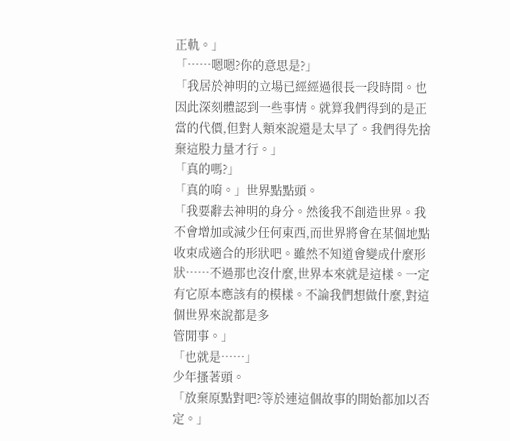正軌。」
「……嗯嗯?你的意思是?」
「我居於神明的立場已經經過很長一段時間。也因此深刻體認到一些事情。就算我們得到的是正當的代價,但對人類來說還是太早了。我們得先捨棄這股力量才行。」
「真的嗎?」
「真的唷。」世界點點頭。
「我要辭去神明的身分。然後我不創造世界。我不會增加或減少任何東西,而世界將會在某個地點收束成適合的形狀吧。雖然不知道會變成什麼形狀……不過那也沒什麼,世界本來就是這樣。一定有它原本應該有的模樣。不論我們想做什麼,對這個世界來說都是多
管閒事。」
「也就是……」
少年搔著頭。
「放棄原點對吧?等於連這個故事的開始都加以否定。」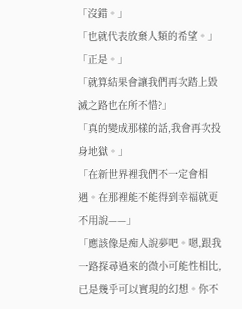「沒錯。」
「也就代表放棄人類的希望。」
「正是。」
「就算結果會讓我們再次踏上毀滅之路也在所不惜?」
「真的變成那樣的話,我會再次投身地獄。」
「在新世界裡我們不一定會相遇。在那裡能不能得到幸福就更不用說——」
「應該像是痴人說夢吧。嗯,跟我一路探尋過來的微小可能性相比,已是幾乎可以實現的幻想。你不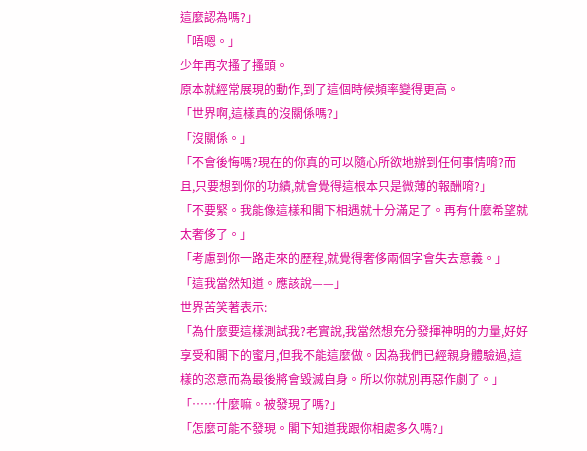這麼認為嗎?」
「唔嗯。」
少年再次搔了搔頭。
原本就經常展現的動作,到了這個時候頻率變得更高。
「世界啊,這樣真的沒關係嗎?」
「沒關係。」
「不會後悔嗎?現在的你真的可以隨心所欲地辦到任何事情唷?而且,只要想到你的功績,就會覺得這根本只是微薄的報酬唷?」
「不要緊。我能像這樣和閣下相遇就十分滿足了。再有什麼希望就太奢侈了。」
「考慮到你一路走來的歷程,就覺得奢侈兩個字會失去意義。」
「這我當然知道。應該說——」
世界苦笑著表示:
「為什麼要這樣測試我?老實說,我當然想充分發揮神明的力量,好好享受和閣下的蜜月,但我不能這麼做。因為我們已經親身體驗過,這樣的恣意而為最後將會毀滅自身。所以你就別再惡作劇了。」
「……什麼嘛。被發現了嗎?」
「怎麼可能不發現。閣下知道我跟你相處多久嗎?」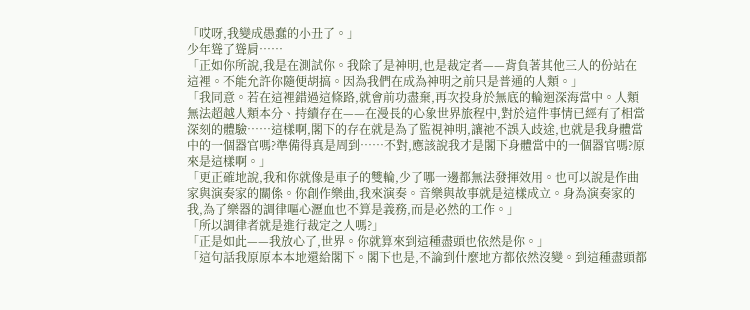「哎呀,我變成愚蠢的小丑了。」
少年聳了聳肩……
「正如你所說,我是在測試你。我除了是神明,也是裁定者——背負著其他三人的份站在這裡。不能允許你隨便胡搞。因為我們在成為神明之前只是普通的人類。」
「我同意。若在這裡錯過這條路,就會前功盡棄,再次投身於無底的輪迴深海當中。人類無法超越人類本分、持續存在——在漫長的心象世界旅程中,對於這件事情已經有了相當深刻的體驗……這樣啊,閣下的存在就是為了監視神明,讓祂不誤入歧途,也就是我身體當中的一個器官嗎?準備得真是周到……不對,應該說我才是閣下身體當中的一個器官嗎?原來是這樣啊。」
「更正確地說,我和你就像是車子的雙輪,少了哪一邊都無法發揮效用。也可以說是作曲家與演奏家的關係。你創作樂曲,我來演奏。音樂與故事就是這樣成立。身為演奏家的我,為了樂器的調律嘔心瀝血也不算是義務,而是必然的工作。」
「所以調律者就是進行裁定之人嗎?」
「正是如此——我放心了,世界。你就算來到這種盡頭也依然是你。」
「這句話我原原本本地還給閣下。閣下也是,不論到什麼地方都依然沒變。到這種盡頭都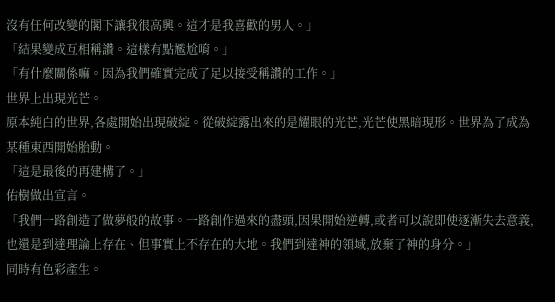沒有任何改變的閣下讓我很高興。這才是我喜歡的男人。」
「結果變成互相稱讚。這樣有點尷尬唷。」
「有什麼關係嘛。因為我們確實完成了足以接受稱讚的工作。」
世界上出現光芒。
原本純白的世界,各處開始出現破綻。從破綻露出來的是耀眼的光芒,光芒使黑暗現形。世界為了成為某種東西開始胎動。
「這是最後的再建構了。」
佑樹做出宣言。
「我們一路創造了做夢般的故事。一路創作過來的盡頭,因果開始逆轉,或者可以說即使逐漸失去意義,也還是到達理論上存在、但事實上不存在的大地。我們到達神的領域,放棄了神的身分。」
同時有色彩產生。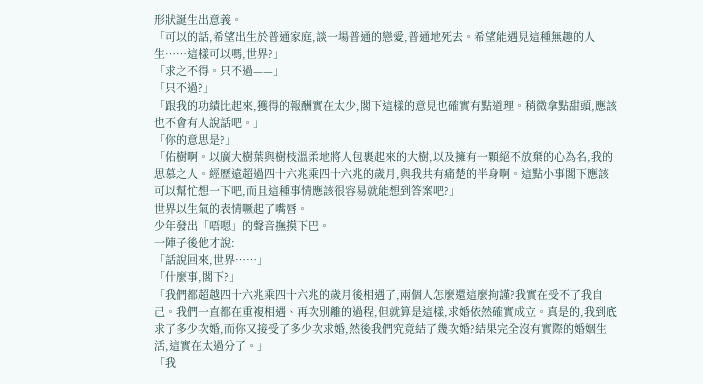形狀誕生出意義。
「可以的話,希望出生於普通家庭,談一場普通的戀愛,普通地死去。希望能遇見這種無趣的人生……這樣可以嗎,世界?」
「求之不得。只不過——」
「只不過?」
「跟我的功績比起來,獲得的報酬實在太少,閣下這樣的意見也確實有點道理。稍微拿點甜頭,應該也不會有人說話吧。」
「你的意思是?」
「佑樹啊。以廣大樹葉與樹枝溫柔地將人包裹起來的大樹,以及擁有一顆絕不放棄的心為名,我的思慕之人。經歷遠超過四十六兆乘四十六兆的歲月,與我共有痛楚的半身啊。這點小事閣下應該可以幫忙想一下吧,而且這種事情應該很容易就能想到答案吧?」
世界以生氣的表情噘起了嘴唇。
少年發出「唔嗯」的聲音撫摸下巴。
一陣子後他才說:
「話說回來,世界……」
「什麼事,閣下?」
「我們都超越四十六兆乘四十六兆的歲月後相遇了,兩個人怎麼還這麼拘謹?我實在受不了我自己。我們一直都在重複相遇、再次別離的過程,但就算是這樣,求婚依然確實成立。真是的,我到底求了多少次婚,而你又接受了多少次求婚,然後我們究竟結了幾次婚?結果完全沒有實際的婚姻生活,這實在太過分了。」
「我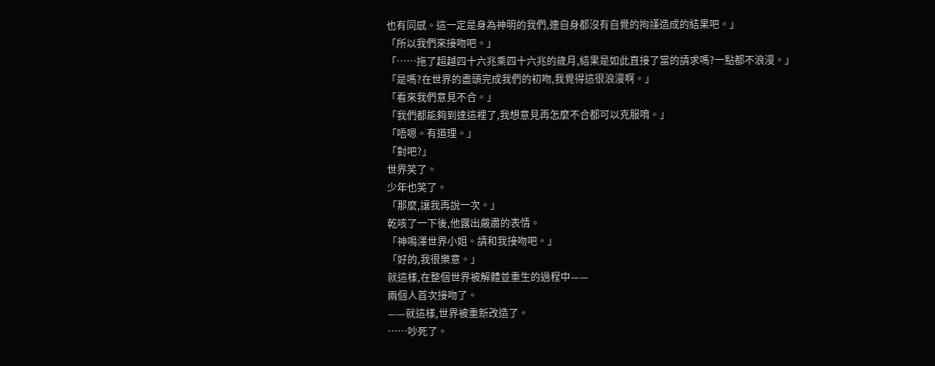也有同感。這一定是身為神明的我們,連自身都沒有自覺的拘謹造成的結果吧。」
「所以我們來接吻吧。」
「……拖了超越四十六兆乘四十六兆的歲月,結果是如此直接了當的請求嗎?一點都不浪漫。」
「是嗎?在世界的盡頭完成我們的初吻,我覺得這很浪漫啊。」
「看來我們意見不合。」
「我們都能夠到達這裡了,我想意見再怎麼不合都可以克服唷。」
「唔嗯。有道理。」
「對吧?」
世界笑了。
少年也笑了。
「那麼,讓我再說一次。」
乾咳了一下後,他露出嚴肅的表情。
「神鳴澤世界小姐。請和我接吻吧。」
「好的,我很樂意。」
就這樣,在整個世界被解體並重生的過程中——
兩個人首次接吻了。
——就這樣,世界被重新改造了。
……吵死了。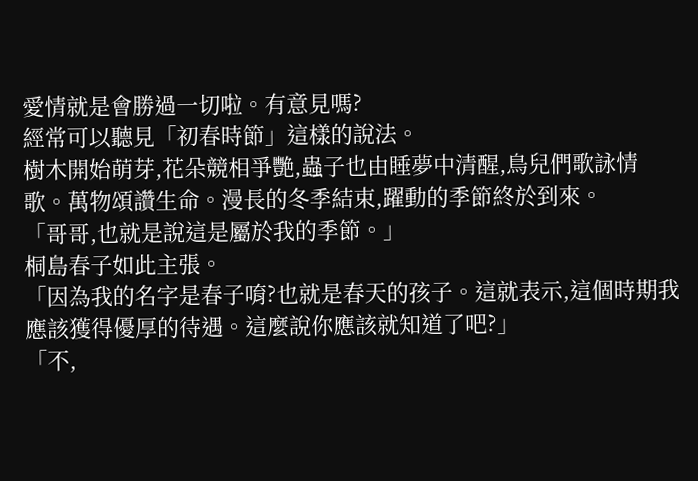愛情就是會勝過一切啦。有意見嗎?
經常可以聽見「初春時節」這樣的說法。
樹木開始萌芽,花朵競相爭艷,蟲子也由睡夢中清醒,鳥兒們歌詠情歌。萬物頌讚生命。漫長的冬季結束,躍動的季節終於到來。
「哥哥,也就是說這是屬於我的季節。」
桐島春子如此主張。
「因為我的名字是春子唷?也就是春天的孩子。這就表示,這個時期我應該獲得優厚的待遇。這麼說你應該就知道了吧?」
「不,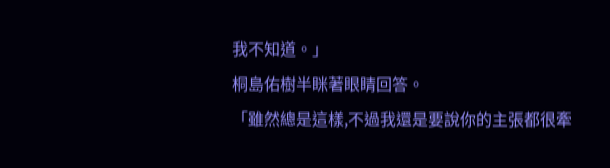我不知道。」
桐島佑樹半眯著眼睛回答。
「雖然總是這樣,不過我還是要說你的主張都很牽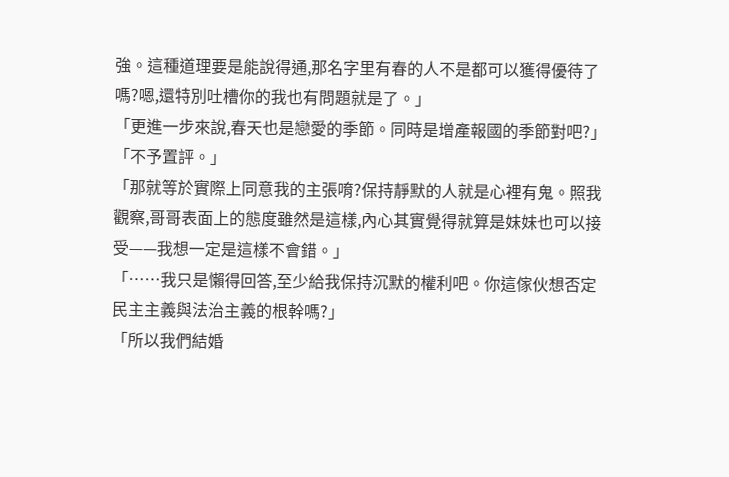強。這種道理要是能說得通,那名字里有春的人不是都可以獲得優待了嗎?嗯,還特別吐槽你的我也有問題就是了。」
「更進一步來說,春天也是戀愛的季節。同時是增產報國的季節對吧?」
「不予置評。」
「那就等於實際上同意我的主張唷?保持靜默的人就是心裡有鬼。照我觀察,哥哥表面上的態度雖然是這樣,內心其實覺得就算是妹妹也可以接受——我想一定是這樣不會錯。」
「……我只是懶得回答,至少給我保持沉默的權利吧。你這傢伙想否定民主主義與法治主義的根幹嗎?」
「所以我們結婚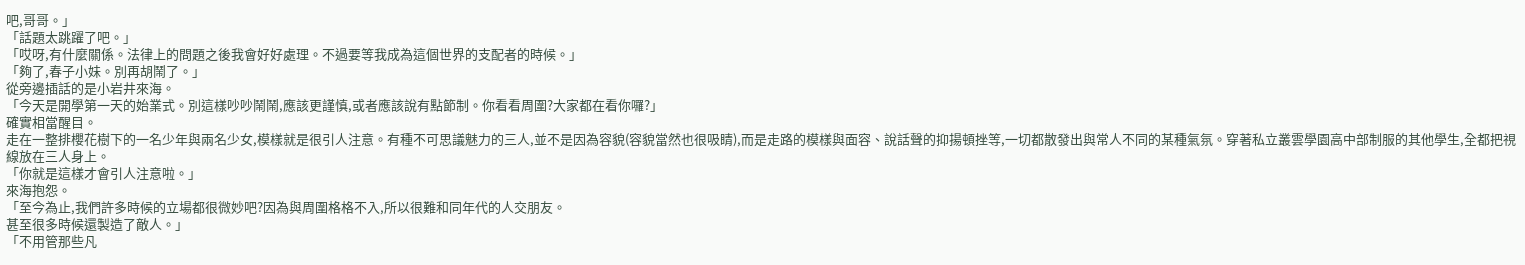吧,哥哥。」
「話題太跳躍了吧。」
「哎呀,有什麼關係。法律上的問題之後我會好好處理。不過要等我成為這個世界的支配者的時候。」
「夠了,春子小妹。別再胡鬧了。」
從旁邊插話的是小岩井來海。
「今天是開學第一天的始業式。別這樣吵吵鬧鬧,應該更謹慎,或者應該說有點節制。你看看周圍?大家都在看你囉?」
確實相當醒目。
走在一整排櫻花樹下的一名少年與兩名少女,模樣就是很引人注意。有種不可思議魅力的三人,並不是因為容貌(容貌當然也很吸睛),而是走路的模樣與面容、說話聲的抑揚頓挫等,一切都散發出與常人不同的某種氣氛。穿著私立叢雲學園高中部制服的其他學生,全都把視線放在三人身上。
「你就是這樣才會引人注意啦。」
來海抱怨。
「至今為止,我們許多時候的立場都很微妙吧?因為與周圍格格不入,所以很難和同年代的人交朋友。
甚至很多時候還製造了敵人。」
「不用管那些凡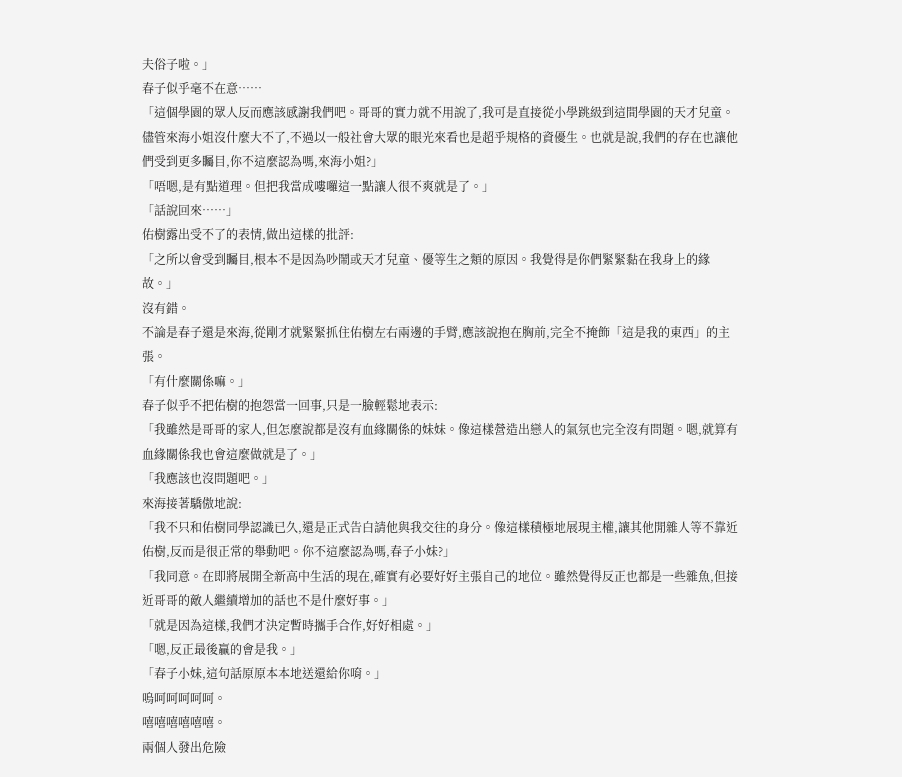夫俗子啦。」
春子似乎毫不在意……
「這個學園的眾人反而應該感謝我們吧。哥哥的實力就不用說了,我可是直接從小學跳級到這間學園的天才兒童。儘管來海小姐沒什麼大不了,不過以一般社會大眾的眼光來看也是超乎規格的資優生。也就是說,我們的存在也讓他們受到更多矚目,你不這麼認為嗎,來海小姐?」
「唔嗯,是有點道理。但把我當成嘍囉這一點讓人很不爽就是了。」
「話說回來……」
佑樹露出受不了的表情,做出這樣的批評:
「之所以會受到矚目,根本不是因為吵鬧或天才兒童、優等生之類的原因。我覺得是你們緊緊黏在我身上的緣故。」
沒有錯。
不論是春子還是來海,從剛才就緊緊抓住佑樹左右兩邊的手臂,應該說抱在胸前,完全不掩飾「這是我的東西」的主張。
「有什麼關係嘛。」
春子似乎不把佑樹的抱怨當一回事,只是一臉輕鬆地表示:
「我雖然是哥哥的家人,但怎麼說都是沒有血緣關係的妹妹。像這樣營造出戀人的氣氛也完全沒有問題。嗯,就算有血緣關係我也會這麼做就是了。」
「我應該也沒問題吧。」
來海接著驕傲地說:
「我不只和佑樹同學認識已久,還是正式告白請他與我交往的身分。像這樣積極地展現主權,讓其他閒雜人等不靠近佑樹,反而是很正常的舉動吧。你不這麼認為嗎,春子小妹?」
「我同意。在即將展開全新高中生活的現在,確實有必要好好主張自己的地位。雖然覺得反正也都是一些雜魚,但接近哥哥的敵人繼續增加的話也不是什麼好事。」
「就是因為這樣,我們才決定暫時攜手合作,好好相處。」
「嗯,反正最後贏的會是我。」
「春子小妹,這句話原原本本地送還給你唷。」
嗚呵呵呵呵呵。
嘻嘻嘻嘻嘻嘻。
兩個人發出危險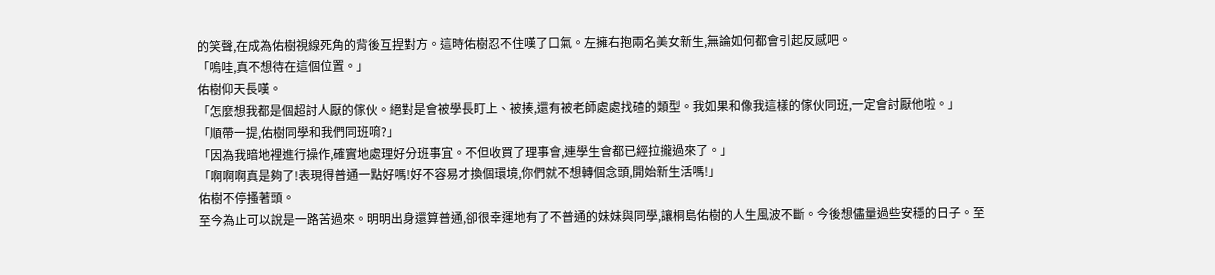的笑聲,在成為佑樹視線死角的背後互捏對方。這時佑樹忍不住嘆了口氣。左擁右抱兩名美女新生,無論如何都會引起反感吧。
「嗚哇,真不想待在這個位置。」
佑樹仰天長嘆。
「怎麼想我都是個超討人厭的傢伙。絕對是會被學長盯上、被揍,還有被老師處處找碴的類型。我如果和像我這樣的傢伙同班,一定會討厭他啦。」
「順帶一提,佑樹同學和我們同班唷?」
「因為我暗地裡進行操作,確實地處理好分班事宜。不但收買了理事會,連學生會都已經拉攏過來了。」
「啊啊啊真是夠了!表現得普通一點好嗎!好不容易才換個環境,你們就不想轉個念頭,開始新生活嗎!」
佑樹不停搔著頭。
至今為止可以說是一路苦過來。明明出身還算普通,卻很幸運地有了不普通的妹妹與同學,讓桐島佑樹的人生風波不斷。今後想儘量過些安穩的日子。至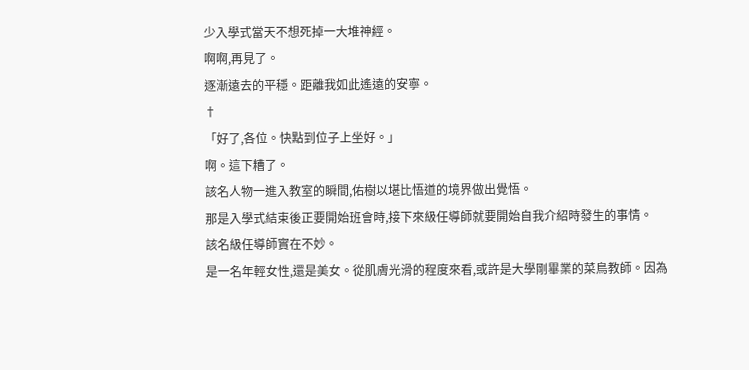少入學式當天不想死掉一大堆神經。
啊啊,再見了。
逐漸遠去的平穩。距離我如此遙遠的安寧。
†
「好了,各位。快點到位子上坐好。」
啊。這下糟了。
該名人物一進入教室的瞬間,佑樹以堪比悟道的境界做出覺悟。
那是入學式結束後正要開始班會時,接下來級任導師就要開始自我介紹時發生的事情。
該名級任導師實在不妙。
是一名年輕女性,還是美女。從肌膚光滑的程度來看,或許是大學剛畢業的菜鳥教師。因為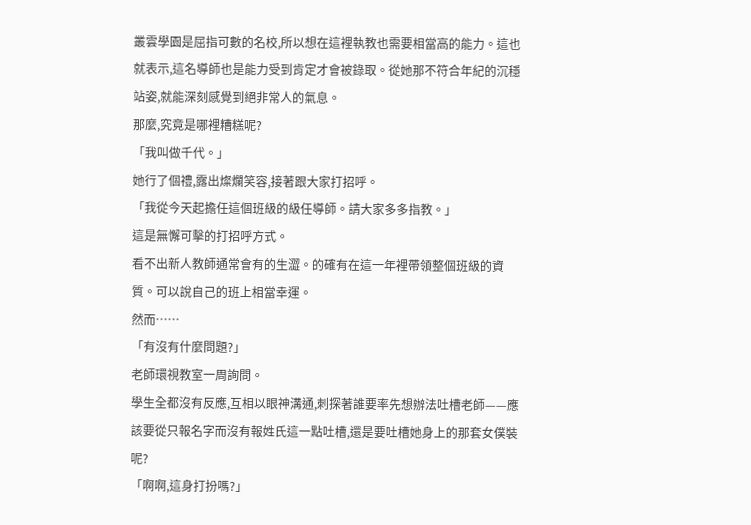叢雲學園是屈指可數的名校,所以想在這裡執教也需要相當高的能力。這也就表示,這名導師也是能力受到肯定才會被錄取。從她那不符合年紀的沉穩站姿,就能深刻感覺到絕非常人的氣息。
那麼,究竟是哪裡糟糕呢?
「我叫做千代。」
她行了個禮,露出燦爛笑容,接著跟大家打招呼。
「我從今天起擔任這個班級的級任導師。請大家多多指教。」
這是無懈可擊的打招呼方式。
看不出新人教師通常會有的生澀。的確有在這一年裡帶領整個班級的資質。可以說自己的班上相當幸運。
然而……
「有沒有什麼問題?」
老師環視教室一周詢問。
學生全都沒有反應,互相以眼神溝通,刺探著誰要率先想辦法吐槽老師——應該要從只報名字而沒有報姓氏這一點吐槽,還是要吐槽她身上的那套女僕裝呢?
「啊啊,這身打扮嗎?」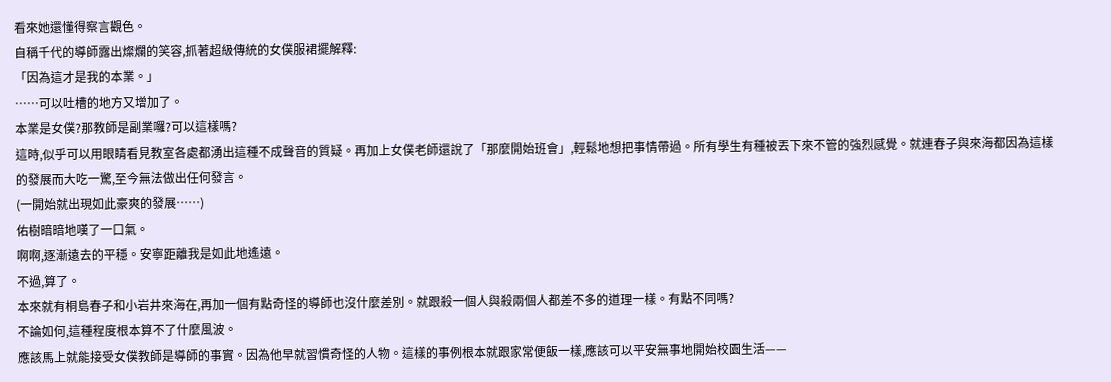看來她還懂得察言觀色。
自稱千代的導師露出燦爛的笑容,抓著超級傳統的女僕服裙擺解釋:
「因為這才是我的本業。」
……可以吐槽的地方又增加了。
本業是女僕?那教師是副業囉?可以這樣嗎?
這時,似乎可以用眼睛看見教室各處都湧出這種不成聲音的質疑。再加上女僕老師還說了「那麼開始班會」,輕鬆地想把事情帶過。所有學生有種被丟下來不管的強烈感覺。就連春子與來海都因為這樣的發展而大吃一驚,至今無法做出任何發言。
(一開始就出現如此豪爽的發展……)
佑樹暗暗地嘆了一口氣。
啊啊,逐漸遠去的平穩。安寧距離我是如此地遙遠。
不過,算了。
本來就有桐島春子和小岩井來海在,再加一個有點奇怪的導師也沒什麼差別。就跟殺一個人與殺兩個人都差不多的道理一樣。有點不同嗎?
不論如何,這種程度根本算不了什麼風波。
應該馬上就能接受女僕教師是導師的事實。因為他早就習慣奇怪的人物。這樣的事例根本就跟家常便飯一樣,應該可以平安無事地開始校園生活——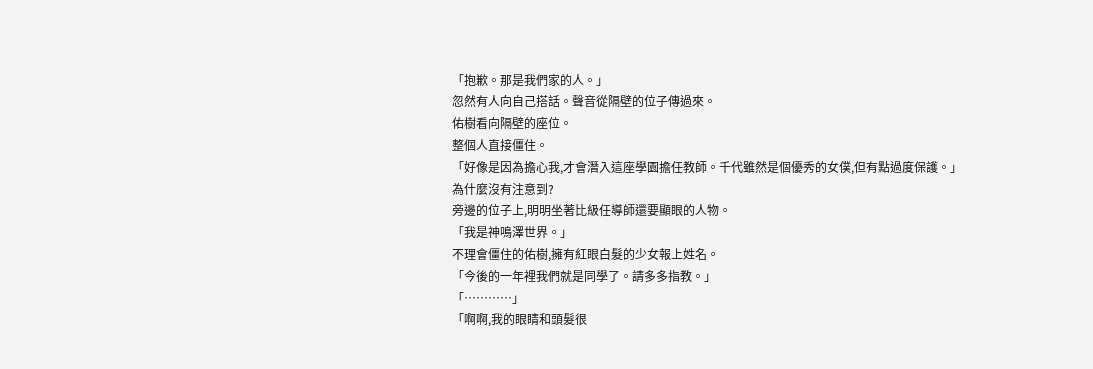「抱歉。那是我們家的人。」
忽然有人向自己搭話。聲音從隔壁的位子傳過來。
佑樹看向隔壁的座位。
整個人直接僵住。
「好像是因為擔心我,才會潛入這座學園擔任教師。千代雖然是個優秀的女僕,但有點過度保護。」
為什麼沒有注意到?
旁邊的位子上,明明坐著比級任導師還要顯眼的人物。
「我是神鳴澤世界。」
不理會僵住的佑樹,擁有紅眼白髮的少女報上姓名。
「今後的一年裡我們就是同學了。請多多指教。」
「…………」
「啊啊,我的眼睛和頭髮很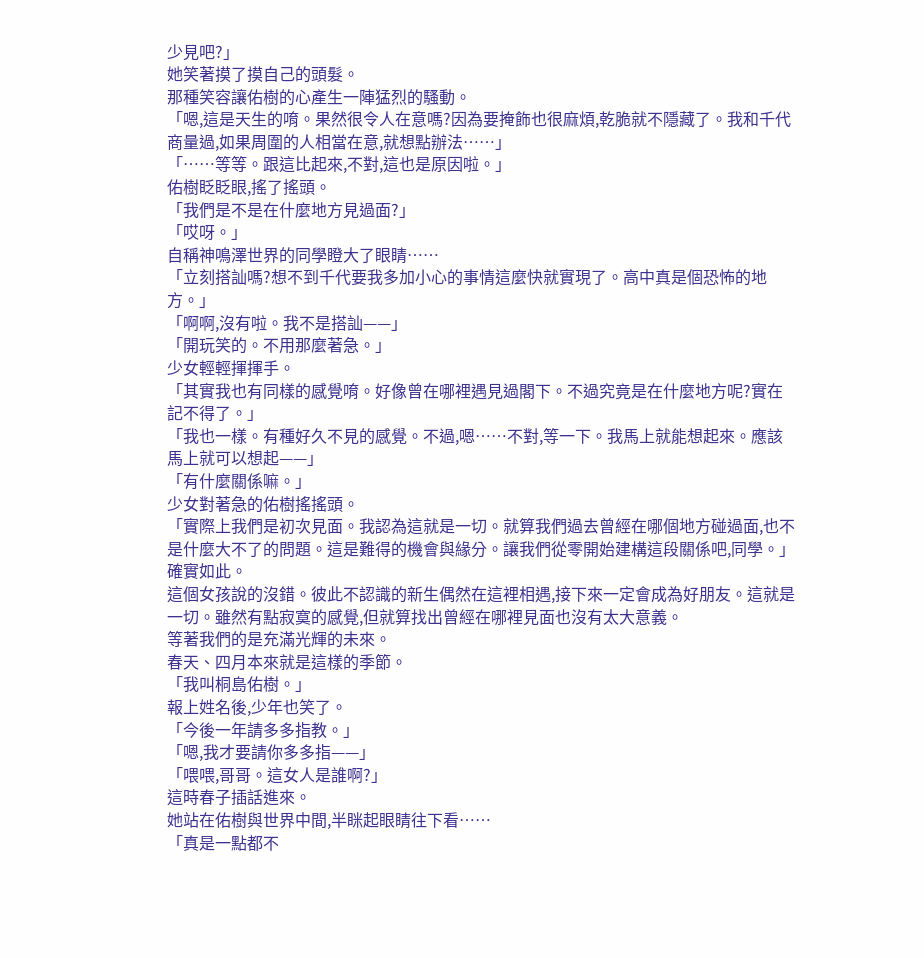少見吧?」
她笑著摸了摸自己的頭髮。
那種笑容讓佑樹的心產生一陣猛烈的騷動。
「嗯,這是天生的唷。果然很令人在意嗎?因為要掩飾也很麻煩,乾脆就不隱藏了。我和千代商量過,如果周圍的人相當在意,就想點辦法……」
「……等等。跟這比起來,不對,這也是原因啦。」
佑樹眨眨眼,搖了搖頭。
「我們是不是在什麼地方見過面?」
「哎呀。」
自稱神鳴澤世界的同學瞪大了眼睛……
「立刻搭訕嗎?想不到千代要我多加小心的事情這麼快就實現了。高中真是個恐怖的地方。」
「啊啊,沒有啦。我不是搭訕——」
「開玩笑的。不用那麼著急。」
少女輕輕揮揮手。
「其實我也有同樣的感覺唷。好像曾在哪裡遇見過閣下。不過究竟是在什麼地方呢?實在記不得了。」
「我也一樣。有種好久不見的感覺。不過,嗯……不對,等一下。我馬上就能想起來。應該馬上就可以想起——」
「有什麼關係嘛。」
少女對著急的佑樹搖搖頭。
「實際上我們是初次見面。我認為這就是一切。就算我們過去曾經在哪個地方碰過面,也不是什麼大不了的問題。這是難得的機會與緣分。讓我們從零開始建構這段關係吧,同學。」
確實如此。
這個女孩說的沒錯。彼此不認識的新生偶然在這裡相遇,接下來一定會成為好朋友。這就是一切。雖然有點寂寞的感覺,但就算找出曾經在哪裡見面也沒有太大意義。
等著我們的是充滿光輝的未來。
春天、四月本來就是這樣的季節。
「我叫桐島佑樹。」
報上姓名後,少年也笑了。
「今後一年請多多指教。」
「嗯,我才要請你多多指——」
「喂喂,哥哥。這女人是誰啊?」
這時春子插話進來。
她站在佑樹與世界中間,半眯起眼睛往下看……
「真是一點都不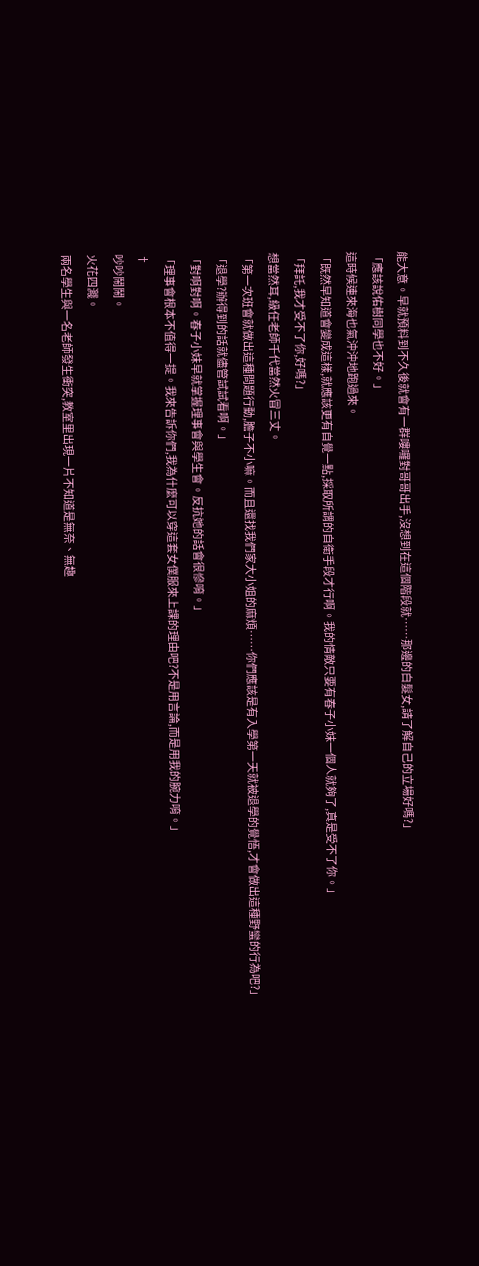能大意。早就預料到不久後就會有一群嘍囉對哥哥出手,沒想到在這個階段就……那邊的白髮女,請了解自己的立場好嗎?」
「應該說佑樹同學也不好。」
這時候連來海也氣沖沖地跑過來。
「既然早知道會變成這樣,就應該更有自覺一點,採取所謂的自衛手段才行啊。我的情敵只要有春子小妹一個人就夠了,真是受不了你。」
「拜託,我才受不了你,好嗎?」
想當然耳,級任老師千代當然火冒三丈。
「第一次班會就做出這種問題行動,膽子不小嘛。而且還找我們家大小姐的麻煩……你們應該是有入學第一天就被退學的覺悟,才會做出這種野蠻的行為吧?」
「退學?辦得到的話就儘管試試看啊。」
「對啊對啊。春子小妹早就掌握理事會與學生會。反抗她的話會很慘唷。」
「理事會根本不值得一提。我來告訴你們,我為什麼可以穿這套女僕服來上課的理由吧?不是用言論,而是用我的腕力唷。」
†
吵吵鬧鬧。
火花四濺。
兩名學生與一名老師發生衝突,教室里出現一片不知道是無奈、無趣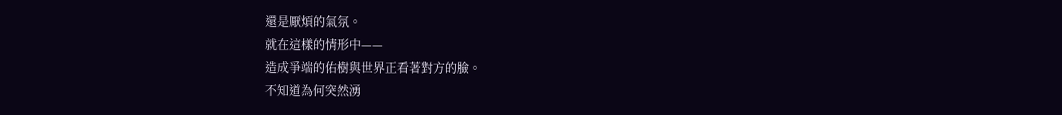還是厭煩的氣氛。
就在這樣的情形中——
造成爭端的佑樹與世界正看著對方的臉。
不知道為何突然湧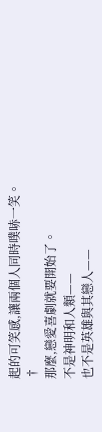起的可笑感,讓兩個人同時噗哧一笑。
†
那麼,戀愛喜劇就要開始了。
不是神明和人類——
也不是英雄與其戀人——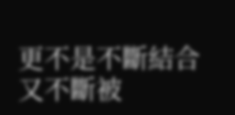更不是不斷結合又不斷被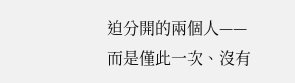迫分開的兩個人——
而是僅此一次、沒有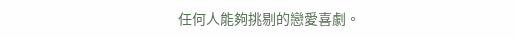任何人能夠挑剔的戀愛喜劇。